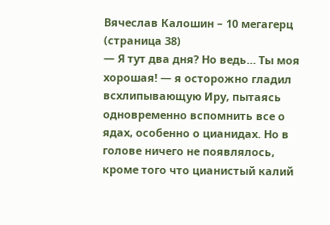Вячеслав Калошин – 10 мегагерц (страница 38)
— Я тут два дня? Но ведь… Ты моя хорошая! — я осторожно гладил всхлипывающую Иру, пытаясь одновременно вспомнить все о ядах, особенно о цианидах. Но в голове ничего не появлялось, кроме того что цианистый калий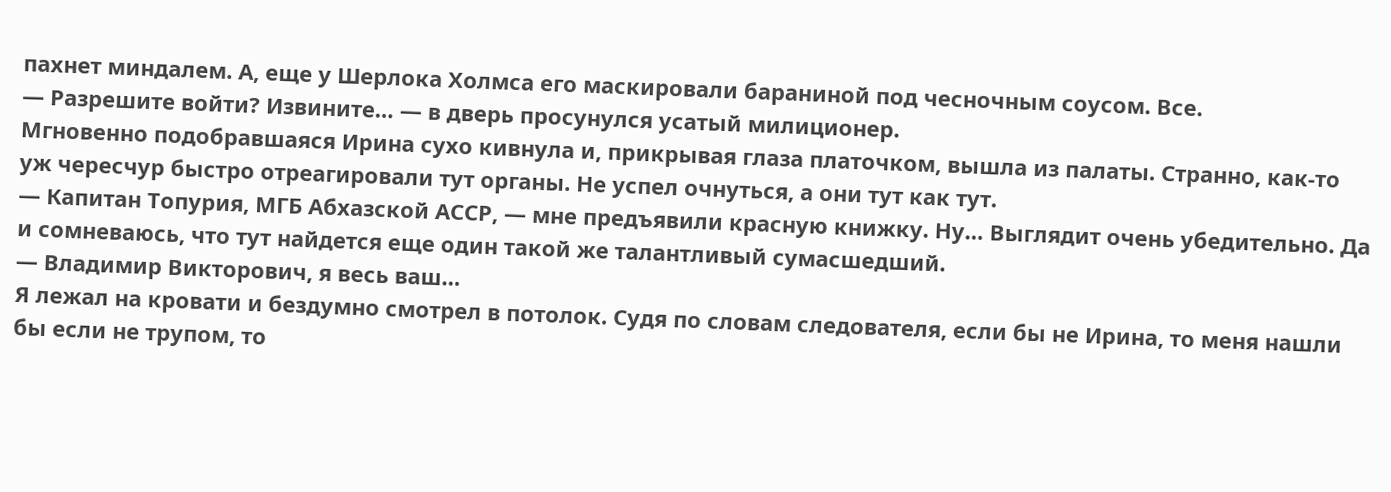пахнет миндалем. А, еще у Шерлока Холмса его маскировали бараниной под чесночным соусом. Все.
— Разрешите войти? Извините… — в дверь просунулся усатый милиционер.
Мгновенно подобравшаяся Ирина сухо кивнула и, прикрывая глаза платочком, вышла из палаты. Странно, как-то уж чересчур быстро отреагировали тут органы. Не успел очнуться, а они тут как тут.
— Капитан Топурия, МГБ Абхазской АССР, — мне предъявили красную книжку. Ну… Выглядит очень убедительно. Да и сомневаюсь, что тут найдется еще один такой же талантливый сумасшедший.
— Владимир Викторович, я весь ваш…
Я лежал на кровати и бездумно смотрел в потолок. Судя по словам следователя, если бы не Ирина, то меня нашли бы если не трупом, то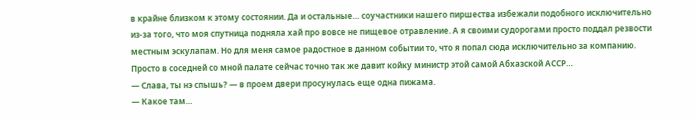в крайне близком к этому состоянии. Да и остальные… соучастники нашего пиршества избежали подобного исключительно из-за того, что моя спутница подняла хай про вовсе не пищевое отравление. А я своими судорогами просто поддал резвости местным эскулапам. Но для меня самое радостное в данном событии то, что я попал сюда исключительно за компанию. Просто в соседней со мной палате сейчас точно так же давит койку министр этой самой Абхазской АССР…
— Слава, ты нэ спышь? — в проем двери просунулась еще одна пижама.
— Какое там…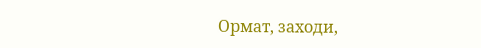Ормат, заходи,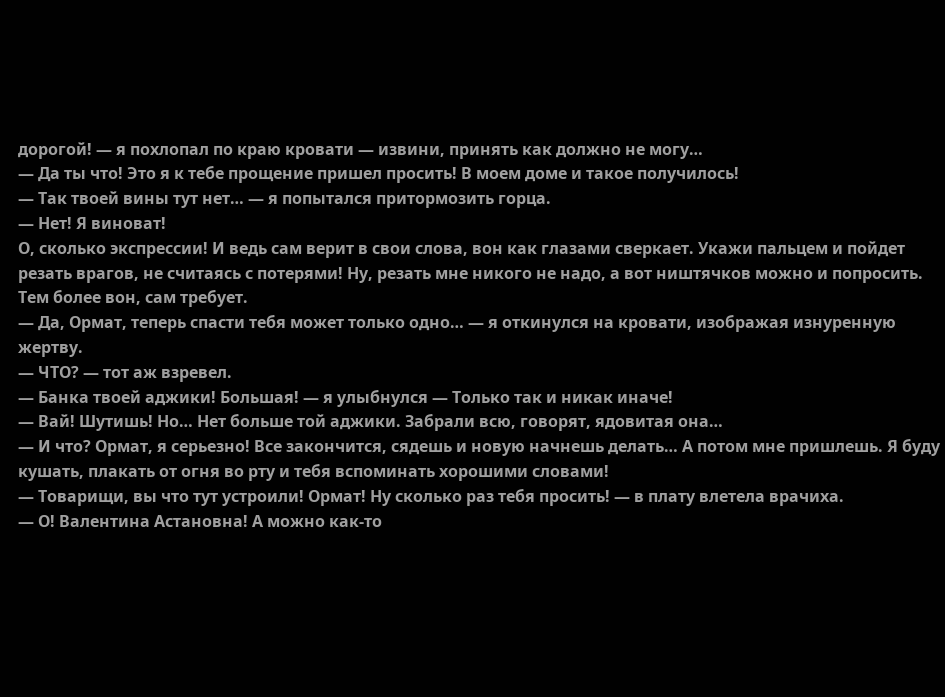дорогой! — я похлопал по краю кровати — извини, принять как должно не могу…
— Да ты что! Это я к тебе прощение пришел просить! В моем доме и такое получилось!
— Так твоей вины тут нет… — я попытался притормозить горца.
— Нет! Я виноват!
О, сколько экспрессии! И ведь сам верит в свои слова, вон как глазами сверкает. Укажи пальцем и пойдет резать врагов, не считаясь с потерями! Ну, резать мне никого не надо, а вот ништячков можно и попросить. Тем более вон, сам требует.
— Да, Ормат, теперь спасти тебя может только одно… — я откинулся на кровати, изображая изнуренную жертву.
— ЧТО? — тот аж взревел.
— Банка твоей аджики! Большая! — я улыбнулся — Только так и никак иначе!
— Вай! Шутишь! Но… Нет больше той аджики. Забрали всю, говорят, ядовитая она…
— И что? Ормат, я серьезно! Все закончится, сядешь и новую начнешь делать… А потом мне пришлешь. Я буду кушать, плакать от огня во рту и тебя вспоминать хорошими словами!
— Товарищи, вы что тут устроили! Ормат! Ну сколько раз тебя просить! — в плату влетела врачиха.
— О! Валентина Астановна! А можно как-то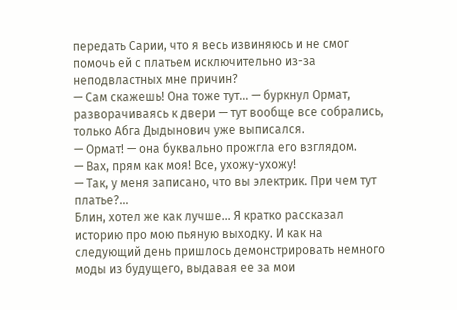передать Сарии, что я весь извиняюсь и не смог помочь ей с платьем исключительно из-за неподвластных мне причин?
— Сам скажешь! Она тоже тут… — буркнул Ормат, разворачиваясь к двери — тут вообще все собрались, только Абга Дыдынович уже выписался.
— Ормат! — она буквально прожгла его взглядом.
— Вах, прям как моя! Все, ухожу-ухожу!
— Так, у меня записано, что вы электрик. При чем тут платье?…
Блин, хотел же как лучше… Я кратко рассказал историю про мою пьяную выходку. И как на следующий день пришлось демонстрировать немного моды из будущего, выдавая ее за мои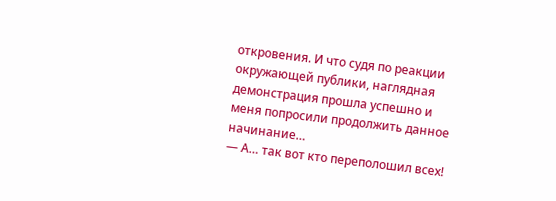откровения. И что судя по реакции окружающей публики, наглядная демонстрация прошла успешно и меня попросили продолжить данное начинание…
— А… так вот кто переполошил всех!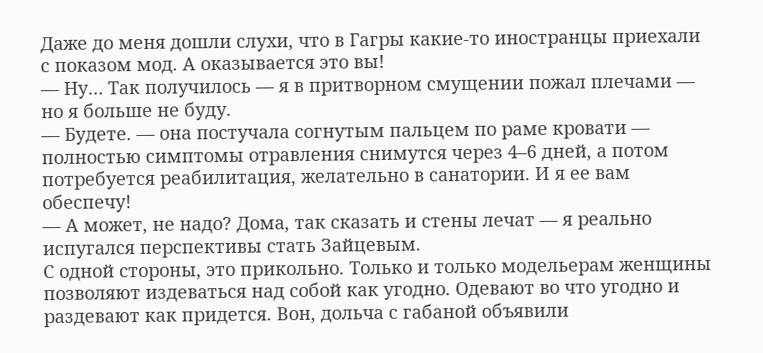Даже до меня дошли слухи, что в Гагры какие-то иностранцы приехали с показом мод. А оказывается это вы!
— Ну… Так получилось — я в притворном смущении пожал плечами — но я больше не буду.
— Будете. — она постучала согнутым пальцем по раме кровати — полностью симптомы отравления снимутся через 4–6 дней, а потом потребуется реабилитация, желательно в санатории. И я ее вам обеспечу!
— А может, не надо? Дома, так сказать и стены лечат — я реально испугался перспективы стать Зайцевым.
С одной стороны, это прикольно. Только и только модельерам женщины позволяют издеваться над собой как угодно. Одевают во что угодно и раздевают как придется. Вон, дольча с габаной объявили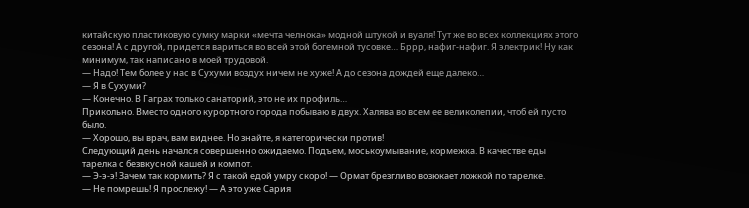китайскую пластиковую сумку марки «мечта челнока» модной штукой и вуаля! Тут же во всех коллекциях этого сезона! А с другой, придется вариться во всей этой богемной тусовке… Бррр, нафиг-нафиг. Я электрик! Ну как минимум, так написано в моей трудовой.
— Надо! Тем более у нас в Сухуми воздух ничем не хуже! А до сезона дождей еще далеко…
— Я в Сухуми?
— Конечно. В Гаграх только санаторий, это не их профиль…
Прикольно. Вместо одного курортного города побываю в двух. Халява во всем ее великолепии, чтоб ей пусто было.
— Хорошо, вы врач, вам виднее. Но знайте, я категорически против!
Следующий день начался совершенно ожидаемо. Подъем, моськоумывание, кормежка. В качестве еды тарелка с безвкусной кашей и компот.
— Э-э-э! Зачем так кормить? Я с такой едой умру скоро! — Ормат брезгливо возюкает ложкой по тарелке.
— Не помрешь! Я прослежу! — А это уже Сария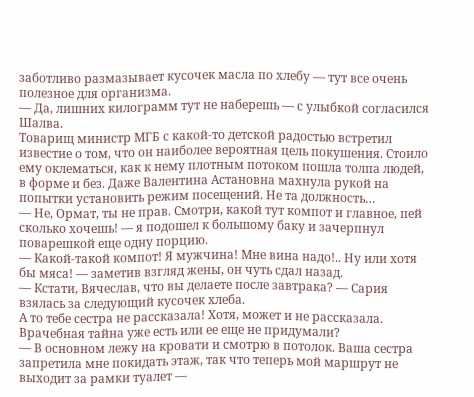заботливо размазывает кусочек масла по хлебу — тут все очень полезное для организма.
— Да, лишних килограмм тут не наберешь — с улыбкой согласился Шалва.
Товарищ министр МГБ с какой-то детской радостью встретил известие о том, что он наиболее вероятная цель покушения. Стоило ему оклематься, как к нему плотным потоком пошла толпа людей, в форме и без. Даже Валентина Астановна махнула рукой на попытки установить режим посещений. Не та должность…
— Не, Ормат, ты не прав. Смотри, какой тут компот и главное, пей сколько хочешь! — я подошел к большому баку и зачерпнул поварешкой еще одну порцию.
— Какой-такой компот! Я мужчина! Мне вина надо!.. Ну или хотя бы мяса! — заметив взгляд жены, он чуть сдал назад.
— Кстати, Вячеслав, что вы делаете после завтрака? — Сария взялась за следующий кусочек хлеба.
А то тебе сестра не рассказала! Хотя, может и не рассказала. Врачебная тайна уже есть или ее еще не придумали?
— В основном лежу на кровати и смотрю в потолок. Ваша сестра запретила мне покидать этаж, так что теперь мой маршрут не выходит за рамки туалет —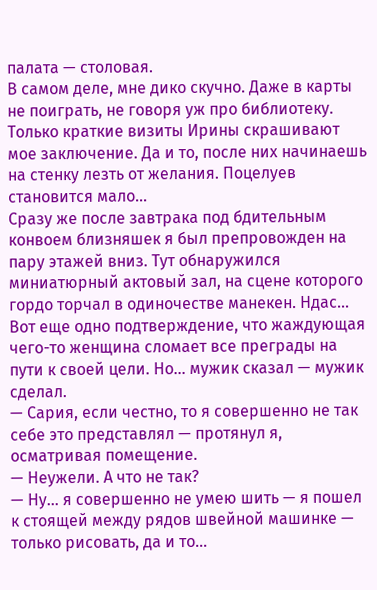палата — столовая.
В самом деле, мне дико скучно. Даже в карты не поиграть, не говоря уж про библиотеку. Только краткие визиты Ирины скрашивают мое заключение. Да и то, после них начинаешь на стенку лезть от желания. Поцелуев становится мало…
Сразу же после завтрака под бдительным конвоем близняшек я был препровожден на пару этажей вниз. Тут обнаружился миниатюрный актовый зал, на сцене которого гордо торчал в одиночестве манекен. Ндас… Вот еще одно подтверждение, что жаждующая чего-то женщина сломает все преграды на пути к своей цели. Но… мужик сказал — мужик сделал.
— Сария, если честно, то я совершенно не так себе это представлял — протянул я, осматривая помещение.
— Неужели. А что не так?
— Ну… я совершенно не умею шить — я пошел к стоящей между рядов швейной машинке — только рисовать, да и то…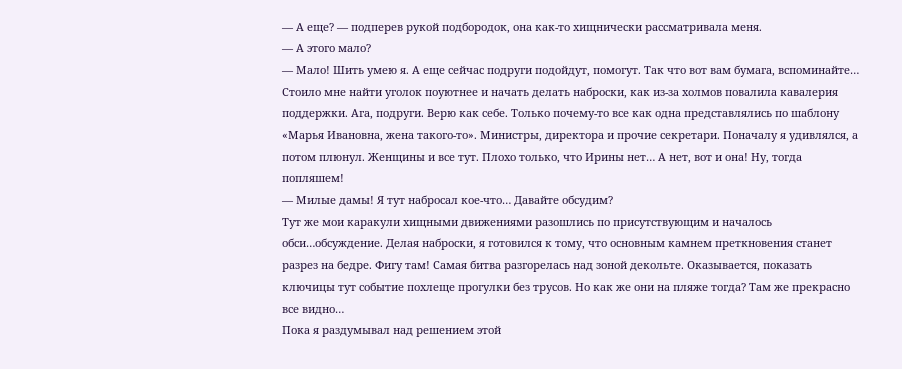— А еще? — подперев рукой подбородок, она как-то хищнически рассматривала меня.
— А этого мало?
— Мало! Шить умею я. А еще сейчас подруги подойдут, помогут. Так что вот вам бумага, вспоминайте…
Стоило мне найти уголок поуютнее и начать делать наброски, как из-за холмов повалила кавалерия поддержки. Ага, подруги. Верю как себе. Только почему-то все как одна представлялись по шаблону «Марья Ивановна, жена такого-то». Министры, директора и прочие секретари. Поначалу я удивлялся, а потом плюнул. Женщины и все тут. Плохо только, что Ирины нет… А нет, вот и она! Ну, тогда попляшем!
— Милые дамы! Я тут набросал кое-что… Давайте обсудим?
Тут же мои каракули хищными движениями разошлись по присутствующим и началось обси…обсуждение. Делая наброски, я готовился к тому, что основным камнем преткновения станет разрез на бедре. Фигу там! Самая битва разгорелась над зоной декольте. Оказывается, показать ключицы тут событие похлеще прогулки без трусов. Но как же они на пляже тогда? Там же прекрасно все видно…
Пока я раздумывал над решением этой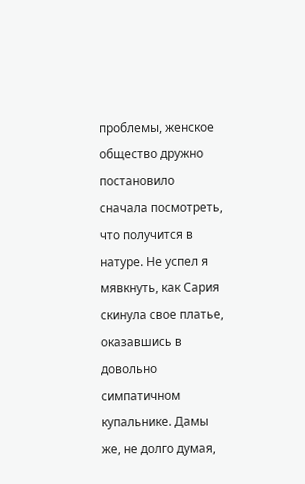проблемы, женское общество дружно постановило сначала посмотреть, что получится в натуре. Не успел я мявкнуть, как Сария скинула свое платье, оказавшись в довольно симпатичном купальнике. Дамы же, не долго думая,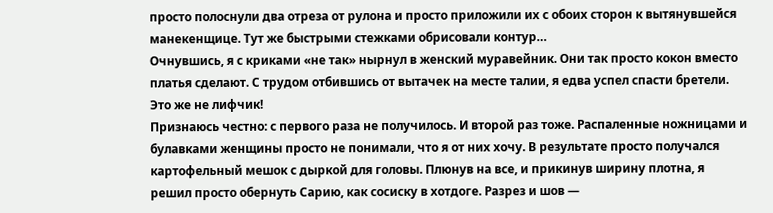просто полоснули два отреза от рулона и просто приложили их с обоих сторон к вытянувшейся манекенщице. Тут же быстрыми стежками обрисовали контур…
Очнувшись, я с криками «не так» нырнул в женский муравейник. Они так просто кокон вместо платья сделают. С трудом отбившись от вытачек на месте талии, я едва успел спасти бретели. Это же не лифчик!
Признаюсь честно: с первого раза не получилось. И второй раз тоже. Распаленные ножницами и булавками женщины просто не понимали, что я от них хочу. В результате просто получался картофельный мешок с дыркой для головы. Плюнув на все, и прикинув ширину плотна, я решил просто обернуть Сарию, как сосиску в хотдоге. Разрез и шов —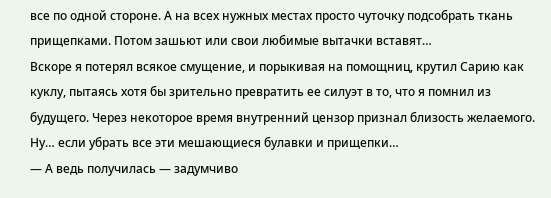все по одной стороне. А на всех нужных местах просто чуточку подсобрать ткань прищепками. Потом зашьют или свои любимые вытачки вставят…
Вскоре я потерял всякое смущение, и порыкивая на помощниц, крутил Сарию как куклу, пытаясь хотя бы зрительно превратить ее силуэт в то, что я помнил из будущего. Через некоторое время внутренний цензор признал близость желаемого. Ну… если убрать все эти мешающиеся булавки и прищепки…
— А ведь получилась — задумчиво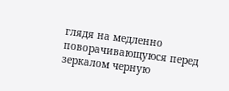глядя на медленно поворачивающуюся перед зеркалом черную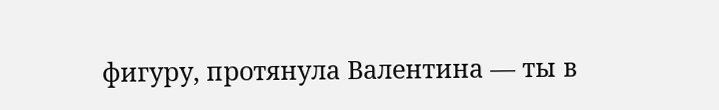фигуру, протянула Валентина — ты в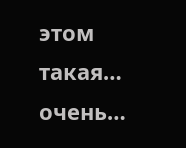этом такая… очень…